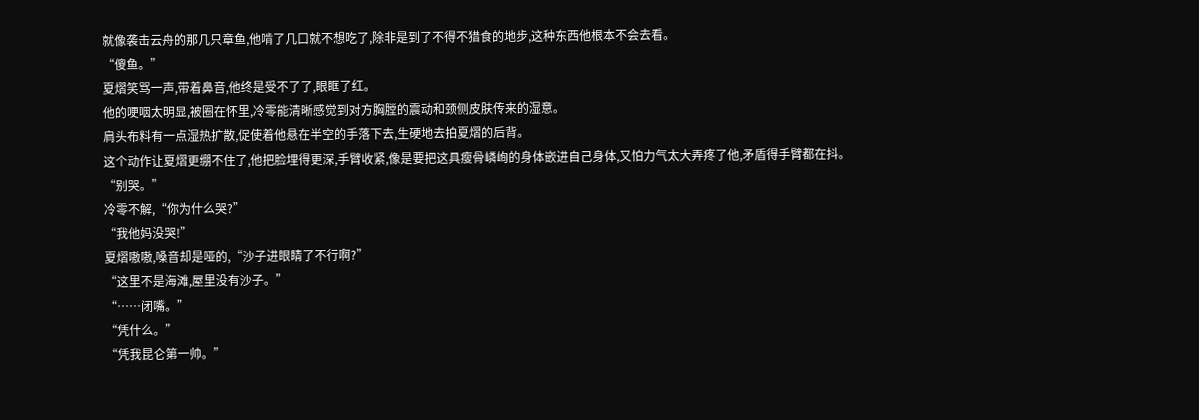就像袭击云舟的那几只章鱼,他啃了几口就不想吃了,除非是到了不得不猎食的地步,这种东西他根本不会去看。
“傻鱼。”
夏熠笑骂一声,带着鼻音,他终是受不了了,眼眶了红。
他的哽咽太明显,被圈在怀里,冷零能清晰感觉到对方胸膛的震动和颈侧皮肤传来的湿意。
肩头布料有一点湿热扩散,促使着他悬在半空的手落下去,生硬地去拍夏熠的后背。
这个动作让夏熠更绷不住了,他把脸埋得更深,手臂收紧,像是要把这具瘦骨嶙峋的身体嵌进自己身体,又怕力气太大弄疼了他,矛盾得手臂都在抖。
“别哭。”
冷零不解,“你为什么哭?”
“我他妈没哭!”
夏熠嗷嗷,嗓音却是哑的,“沙子进眼睛了不行啊?”
“这里不是海滩,屋里没有沙子。”
“……闭嘴。”
“凭什么。”
“凭我昆仑第一帅。”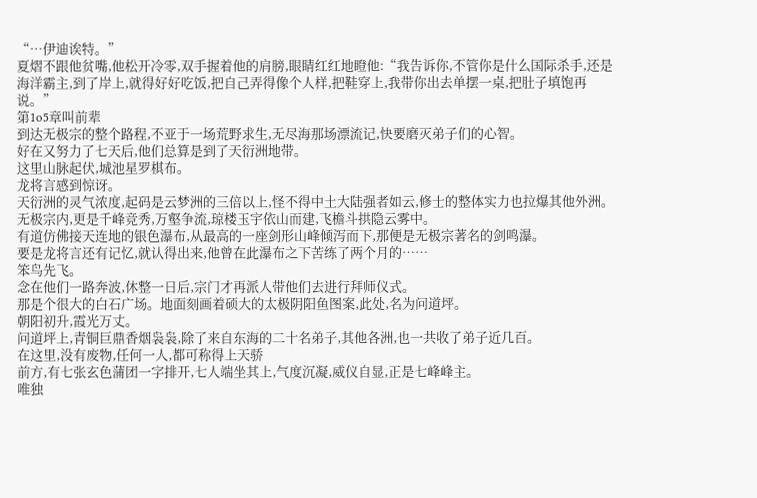“…伊迪诶特。”
夏熠不跟他贫嘴,他松开冷零,双手握着他的肩膀,眼睛红红地瞪他:“我告诉你,不管你是什么国际杀手,还是海洋霸主,到了岸上,就得好好吃饭,把自己弄得像个人样,把鞋穿上,我带你出去单摆一桌,把肚子填饱再说。”
第1o5章叫前辈
到达无极宗的整个路程,不亚于一场荒野求生,无尽海那场漂流记,快要磨灭弟子们的心智。
好在又努力了七天后,他们总算是到了天衍洲地带。
这里山脉起伏,城池星罗棋布。
龙将言感到惊讶。
天衍洲的灵气浓度,起码是云梦洲的三倍以上,怪不得中土大陆强者如云,修士的整体实力也拉爆其他外洲。
无极宗内,更是千峰竞秀,万壑争流,琼楼玉宇依山而建,飞檐斗拱隐云雾中。
有道仿佛接天连地的银色瀑布,从最高的一座剑形山峰倾泻而下,那便是无极宗著名的剑鸣瀑。
要是龙将言还有记忆,就认得出来,他曾在此瀑布之下苦练了两个月的……
笨鸟先飞。
念在他们一路奔波,休整一日后,宗门才再派人带他们去进行拜师仪式。
那是个很大的白石广场。地面刻画着硕大的太极阴阳鱼图案,此处,名为问道坪。
朝阳初升,霞光万丈。
问道坪上,青铜巨鼎香烟袅袅,除了来自东海的二十名弟子,其他各洲,也一共收了弟子近几百。
在这里,没有废物,任何一人,都可称得上天骄
前方,有七张玄色蒲团一字排开,七人端坐其上,气度沉凝,威仪自显,正是七峰峰主。
唯独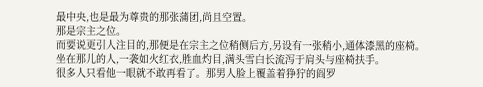最中央,也是最为尊贵的那张蒲团,尚且空置。
那是宗主之位。
而要说更引人注目的,那便是在宗主之位稍侧后方,另设有一张稍小,通体漆黑的座椅。
坐在那儿的人,一袭如火红衣,胜血灼目,满头雪白长流泻于肩头与座椅扶手。
很多人只看他一眼就不敢再看了。那男人脸上覆盖着狰狞的阎罗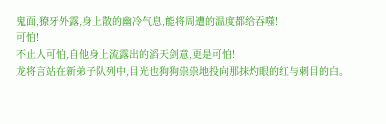鬼面,獠牙外露,身上散的幽冷气息,能将周遭的温度都给吞噬!
可怕!
不止人可怕,自他身上流露出的滔天剑意,更是可怕!
龙将言站在新弟子队列中,目光也狗狗祟祟地投向那抹灼眼的红与刺目的白。